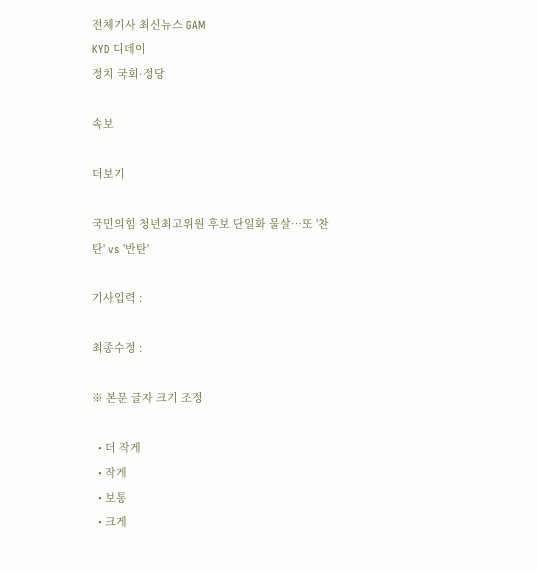전체기사 최신뉴스 GAM
KYD 디데이
정치 국회·정당

속보

더보기

국민의힘 청년최고위원 후보 단일화 물살…또 '찬탄' vs '반탄'

기사입력 :

최종수정 :

※ 본문 글자 크기 조정

  • 더 작게
  • 작게
  • 보통
  • 크게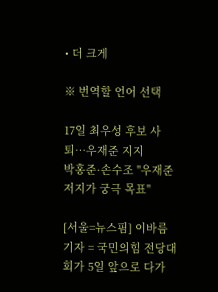• 더 크게

※ 번역할 언어 선택

17일 최우성 후보 사퇴…우재준 지지
박홍준·손수조 "우재준 저지가 궁극 목표"

[서울=뉴스핌] 이바름 기자 = 국민의힘 전당대회가 5일 앞으로 다가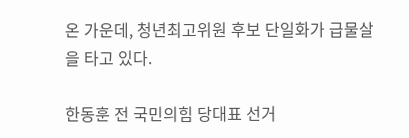온 가운데, 청년최고위원 후보 단일화가 급물살을 타고 있다.

한동훈 전 국민의힘 당대표 선거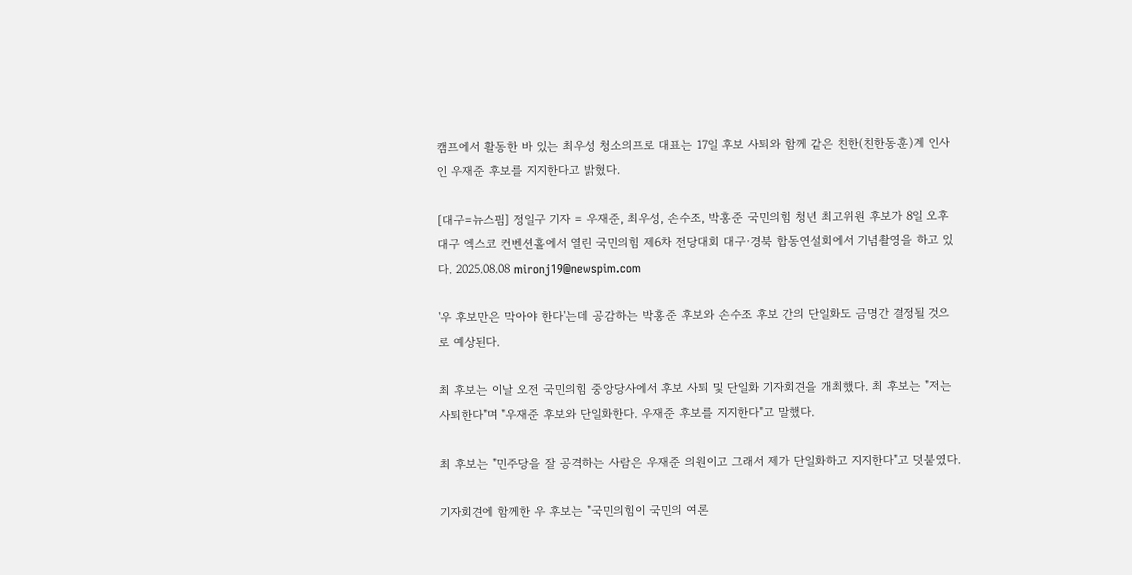캠프에서 활동한 바 있는 최우성 청소의프로 대표는 17일 후보 사퇴와 함께 같은 친한(친한동훈)계 인사인 우재준 후보를 지지한다고 밝혔다.

[대구=뉴스핌] 정일구 기자 = 우재준, 최우성, 손수조, 박홍준 국민의힘 청년 최고위원 후보가 8일 오후 대구 엑스코 컨벤션홀에서 열린 국민의힘 제6차 전당대회 대구·경북 합동연설회에서 기념촬영을 하고 있다. 2025.08.08 mironj19@newspim.com

'우 후보만은 막아야 한다'는데 공감하는 박홍준 후보와 손수조 후보 간의 단일화도 금명간 결정될 것으로 예상된다.

최 후보는 이날 오전 국민의힘 중앙당사에서 후보 사퇴 및 단일화 기자회견을 개최했다. 최 후보는 "저는 사퇴한다"며 "우재준 후보와 단일화한다. 우재준 후보를 지지한다"고 말했다.

최 후보는 "민주당을 잘 공격하는 사람은 우재준 의원이고 그래서 제가 단일화하고 지지한다"고 덧붙였다.

기자회견에 함께한 우 후보는 "국민의힘이 국민의 여론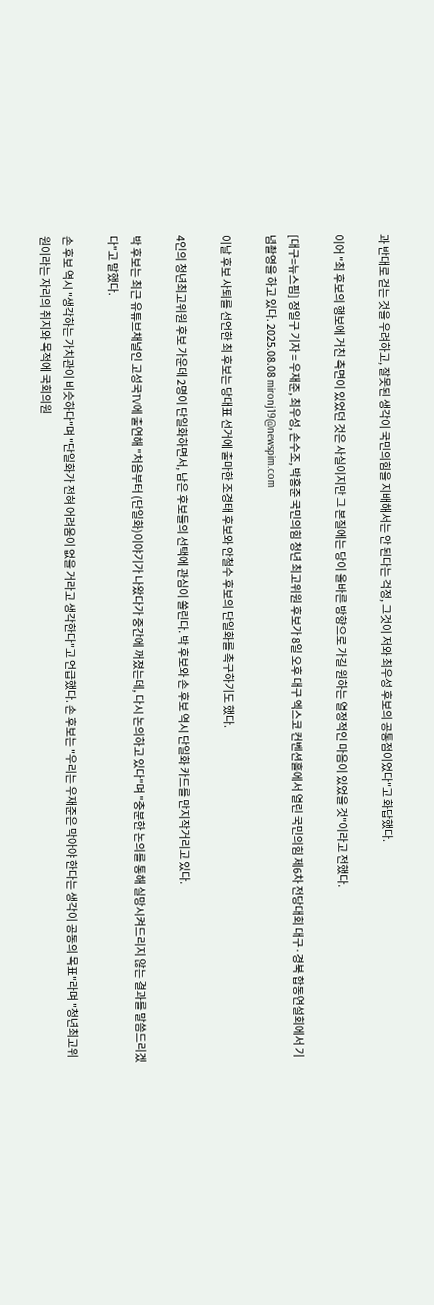과 반대로 걷는 것을 우려하고, 잘못된 생각이 국민의힘을 지배해서는 안 된다는 걱정, 그것이 저와 최우성 후보의 공통점이었다"고 화답했다.

이어 "최 후보의 행보에 거친 측면이 있었던 것은 사실이지만 그 본질에는 당이 올바른 방향으로 가길 원하는 열정적인 마음이 있었을 것"이라고 전했다.

[대구=뉴스핌] 정일구 기자 = 우재준, 최우성, 손수조, 박홍준 국민의힘 청년 최고위원 후보가 8일 오후 대구 엑스코 컨벤션홀에서 열린 국민의힘 제6차 전당대회 대구·경북 합동연설회에서 기념촬영을 하고 있다. 2025.08.08 mironj19@newspim.com

이날 후보 사퇴를 선언한 최 후보는 당대표 선거에 출마한 조경태 후보와 안철수 후보의 단일화를 촉구하기도 했다.

4인의 청년최고위원 후보 가운데 2명이 단일화하면서, 남은 후보들의 선택에 관심이 쏠린다. 박 후보와 손 후보 역시 단일화 카드를 만지작거리고 있다.

박 후보는 최근 유튜브채널인 고성국TV에 출연해 "처음부터 (단일화)이야기가 나왔다가 중간에 꺼졌는데, 다시 논의하고 있다"며 "충분한 논의를 통해 실망시켜드리지 않는 결과를 말씀드리겠다"고 말했다.

손 후보 역시 "생각하는 가치관이 비슷하다"며 "단일화가 전혀 어려움이 없을 거라고 생각한다"고 언급했다. 손 후보는 "우리는 우재준은 막아야 한다는 생각이 공동의 목표"라며 "청년최고위원이라는 자리의 취지와 목적에 국회의원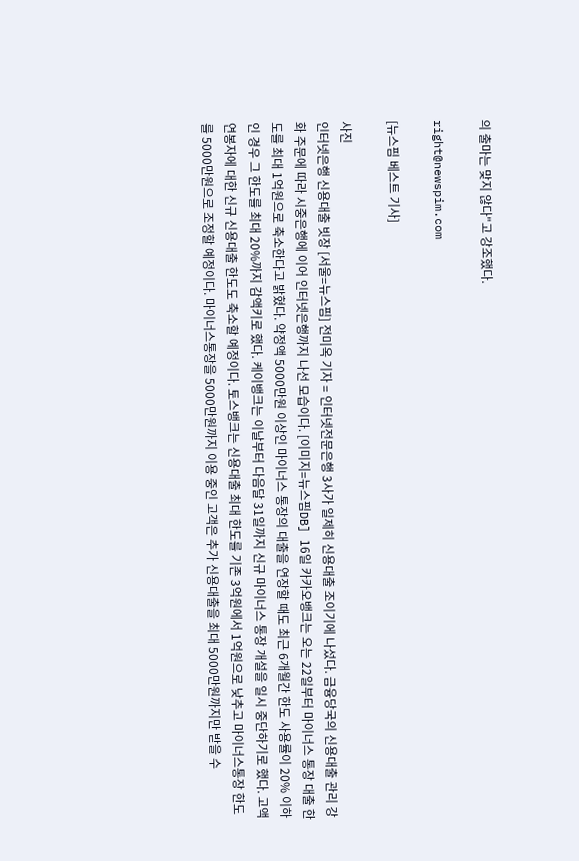의 출마는 맞지 않다"고 강조했다.

right@newspim.com

[뉴스핌 베스트 기사]

사진
인터넷은행 신용대출 빗장 [서울=뉴스핌] 전미옥 기자 = 인터넷전문은행 3사가 일제히 신용대출 조이기에 나섰다. 금융당국의 신용대출 관리 강화 주문에 따라 시중은행에 이어 인터넷은행까지 나선 모습이다. [이미지=뉴스핌DB] 16일 카카오뱅크는 오는 22일부터 마이너스 통장 대출 한도를 최대 1억원으로 축소한다고 밝혔다. 약정액 5000만원 이상인 마이너스 통장의 대출을 연장할 때도 최근 6개월간 한도 사용률이 20% 이하인 경우 그 한도를 최대 20%까지 감액키로 했다. 케이뱅크는 이날부터 다음달 31일까지 신규 마이너스 통장 개설을 일시 중단하기로 했다. 고액 연봉자에 대한 신규 신용대출 한도도 축소할 예정이다. 토스뱅크는 신용대출 최대 한도를 기존 3억원에서 1억원으로 낮추고 마이너스통장 한도를 5000만원으로 조정할 예정이다. 마이너스통장을 5000만원까지 이용 중인 고객은 추가 신용대출을 최대 5000만원까지만 받을 수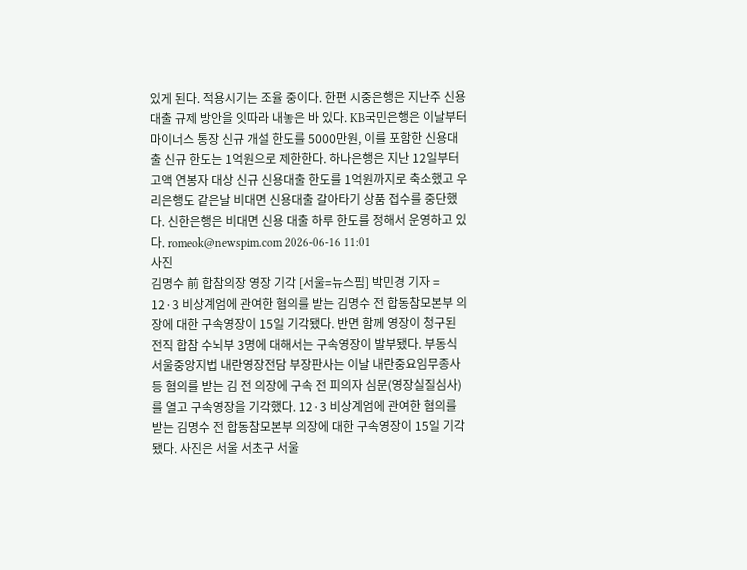있게 된다. 적용시기는 조율 중이다. 한편 시중은행은 지난주 신용대출 규제 방안을 잇따라 내놓은 바 있다. KB국민은행은 이날부터 마이너스 통장 신규 개설 한도를 5000만원, 이를 포함한 신용대출 신규 한도는 1억원으로 제한한다. 하나은행은 지난 12일부터 고액 연봉자 대상 신규 신용대출 한도를 1억원까지로 축소했고 우리은행도 같은날 비대면 신용대출 갈아타기 상품 접수를 중단했다. 신한은행은 비대면 신용 대출 하루 한도를 정해서 운영하고 있다. romeok@newspim.com 2026-06-16 11:01
사진
김명수 前 합참의장 영장 기각 [서울=뉴스핌] 박민경 기자 = 12·3 비상계엄에 관여한 혐의를 받는 김명수 전 합동참모본부 의장에 대한 구속영장이 15일 기각됐다. 반면 함께 영장이 청구된 전직 합참 수뇌부 3명에 대해서는 구속영장이 발부됐다. 부동식 서울중앙지법 내란영장전담 부장판사는 이날 내란중요임무종사 등 혐의를 받는 김 전 의장에 구속 전 피의자 심문(영장실질심사)를 열고 구속영장을 기각했다. 12·3 비상계엄에 관여한 혐의를 받는 김명수 전 합동참모본부 의장에 대한 구속영장이 15일 기각됐다. 사진은 서울 서초구 서울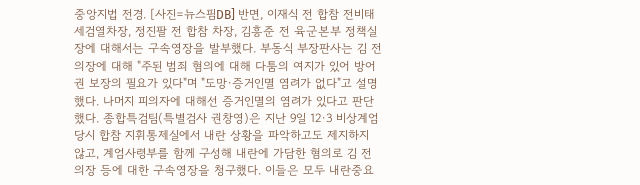중앙지법 전경. [사진=뉴스핌DB] 반면, 이재식 전 합참 전비태세검열차장, 정진팔 전 합참 차장, 김흥준 전 육군본부 정책실장에 대해서는 구속영장을 발부했다. 부동식 부장판사는 김 전 의장에 대해 "주된 범죄 혐의에 대해 다툼의 여지가 있어 방어권 보장의 필요가 있다"며 "도망·증거인멸 염려가 없다"고 설명했다. 나머지 피의자에 대해선 증거인멸의 염려가 있다고 판단했다. 종합특검팀(특별검사 권창영)은 지난 9일 12·3 비상계엄 당시 합참 지휘통제실에서 내란 상황을 파악하고도 제지하지 않고, 계엄사령부를 함께 구성해 내란에 가담한 혐의로 김 전 의장 등에 대한 구속영장을 청구했다. 이들은 모두 내란중요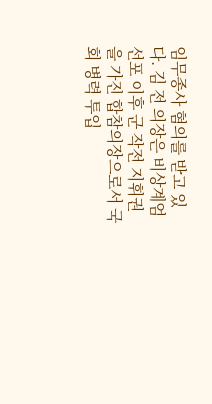임무종사 혐의를 받고 있다. 김 전 의장은 비상계엄 선포 이후 군 작전 지휘권을 가진 합참의장으로서 국회 병력 투입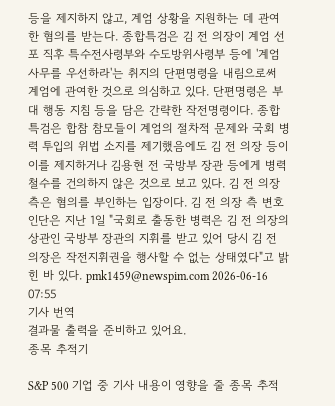등을 제지하지 않고, 계엄 상황을 지원하는 데 관여한 혐의를 받는다. 종합특검은 김 전 의장이 계엄 선포 직후 특수전사령부와 수도방위사령부 등에 '계엄사무를 우선하라'는 취지의 단편명령을 내림으로써 계엄에 관여한 것으로 의심하고 있다. 단편명령은 부대 행동 지침 등을 담은 간략한 작전명령이다. 종합특검은 합참 참모들이 계엄의 절차적 문제와 국회 병력 투입의 위법 소지를 제기했음에도 김 전 의장 등이 이를 제지하거나 김용현 전 국방부 장관 등에게 병력 철수를 건의하지 않은 것으로 보고 있다. 김 전 의장 측은 혐의를 부인하는 입장이다. 김 전 의장 측 변호인단은 지난 1일 "국회로 출동한 병력은 김 전 의장의 상관인 국방부 장관의 지휘를 받고 있어 당시 김 전 의장은 작전지휘권을 행사할 수 없는 상태였다"고 밝힌 바 있다. pmk1459@newspim.com 2026-06-16 07:55
기사 번역
결과물 출력을 준비하고 있어요.
종목 추적기

S&P 500 기업 중 기사 내용이 영향을 줄 종목 추적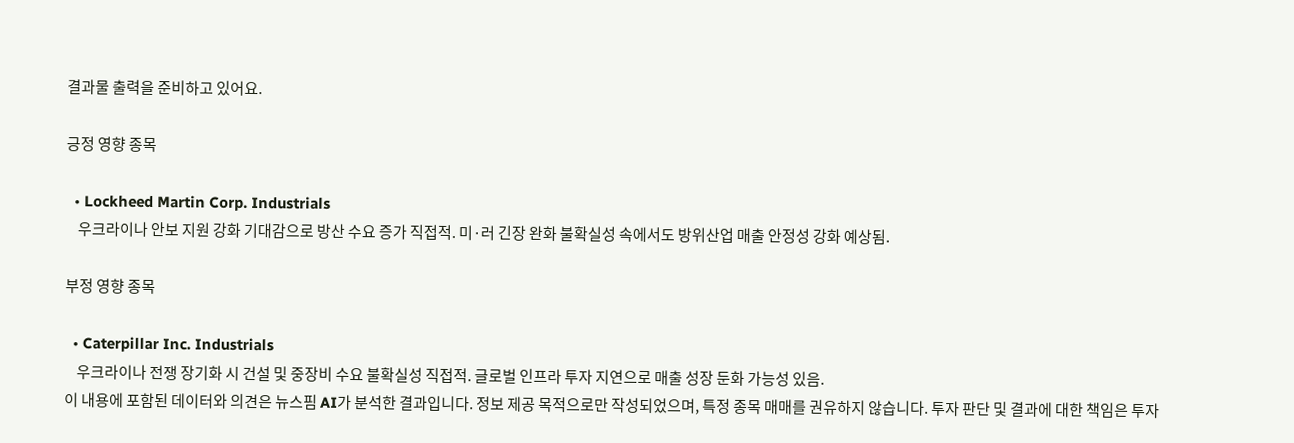결과물 출력을 준비하고 있어요.

긍정 영향 종목

  • Lockheed Martin Corp. Industrials
    우크라이나 안보 지원 강화 기대감으로 방산 수요 증가 직접적. 미·러 긴장 완화 불확실성 속에서도 방위산업 매출 안정성 강화 예상됨.

부정 영향 종목

  • Caterpillar Inc. Industrials
    우크라이나 전쟁 장기화 시 건설 및 중장비 수요 불확실성 직접적. 글로벌 인프라 투자 지연으로 매출 성장 둔화 가능성 있음.
이 내용에 포함된 데이터와 의견은 뉴스핌 AI가 분석한 결과입니다. 정보 제공 목적으로만 작성되었으며, 특정 종목 매매를 권유하지 않습니다. 투자 판단 및 결과에 대한 책임은 투자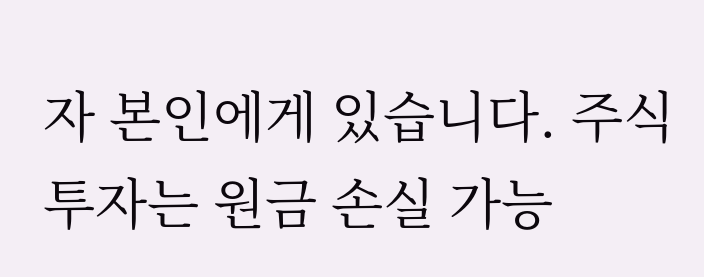자 본인에게 있습니다. 주식 투자는 원금 손실 가능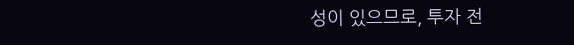성이 있으므로, 투자 전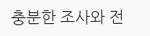충분한 조사와 전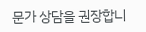문가 상담을 권장합니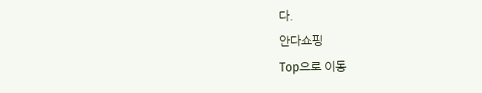다.
안다쇼핑
Top으로 이동